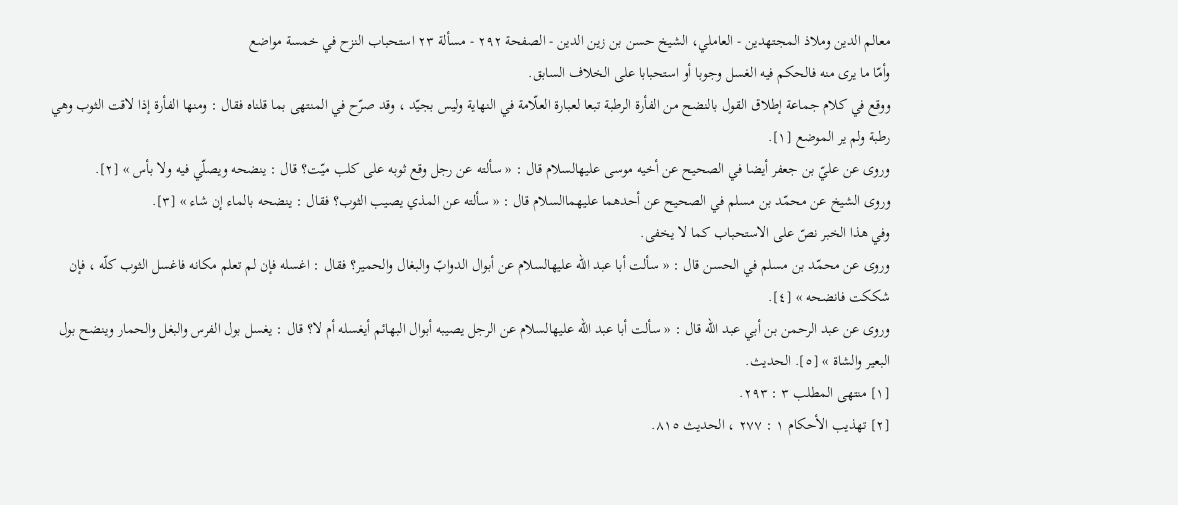معالم الدين وملاذ المجتهدين - العاملي، الشيخ حسن بن زين الدين - الصفحة ٢٩٢ - مسألة ٢٣ استحباب النزح في خمسة مواضع
وأمّا ما يرى منه فالحكم فيه الغسل وجوبا أو استحبابا على الخلاف السابق.
ووقع في كلام جماعة إطلاق القول بالنضح من الفأرة الرطبة تبعا لعبارة العلّامة في النهاية وليس بجيّد ، وقد صرّح في المنتهى بما قلناه فقال : ومنها الفأرة إذا لاقت الثوب وهي رطبة ولم ير الموضع [١].
وروى عن عليّ بن جعفر أيضا في الصحيح عن أخيه موسى عليهالسلام قال : « سألته عن رجل وقع ثوبه على كلب ميّت؟ قال : ينضحه ويصلّي فيه ولا بأس » [٢].
وروى الشيخ عن محمّد بن مسلم في الصحيح عن أحدهما عليهماالسلام قال : « سألته عن المذي يصيب الثوب؟ فقال : ينضحه بالماء إن شاء » [٣].
وفي هذا الخبر نصّ على الاستحباب كما لا يخفى.
وروى عن محمّد بن مسلم في الحسن قال : « سألت أبا عبد الله عليهالسلام عن أبوال الدوابّ والبغال والحمير؟ فقال : اغسله فإن لم تعلم مكانه فاغسل الثوب كلّه ، فإن شككت فانضحه » [٤].
وروى عن عبد الرحمن بن أبي عبد الله قال : « سألت أبا عبد الله عليهالسلام عن الرجل يصيبه أبوال البهائم أيغسله أم لا؟ قال : يغسل بول الفرس والبغل والحمار وينضح بول البعير والشاة » [٥]. الحديث.
[١] منتهى المطلب ٣ : ٢٩٣.
[٢] تهذيب الأحكام ١ : ٢٧٧ ، الحديث ٨١٥.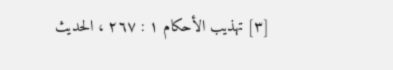[٣] تهذيب الأحكام ١ : ٢٦٧ ، الحديث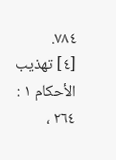٧٨٤.
[٤] تهذيب الأحكام ١ : ٢٦٤ ،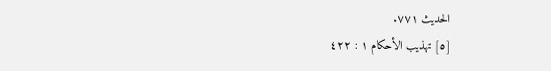الحديث ٧٧١.
[٥] تهذيب الأحكام ١ : ٤٢٢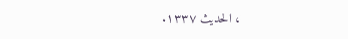، الحديث ١٣٣٧.